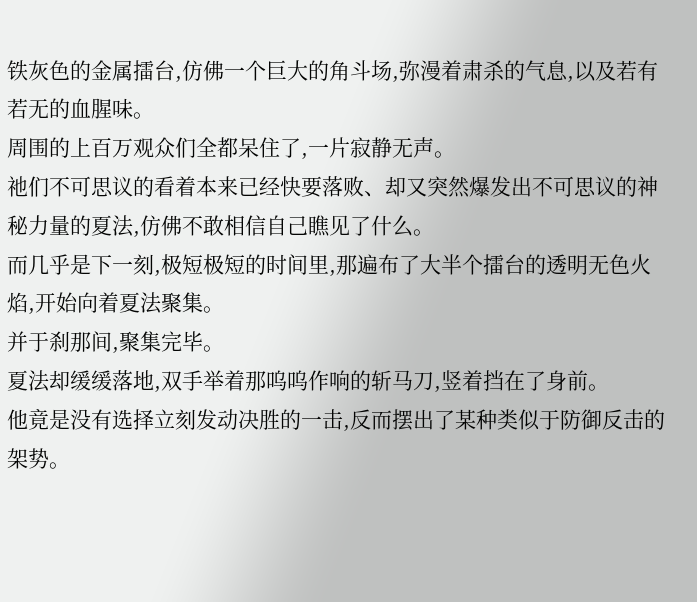铁灰色的金属擂台,仿佛一个巨大的角斗场,弥漫着肃杀的气息,以及若有若无的血腥味。
周围的上百万观众们全都呆住了,一片寂静无声。
祂们不可思议的看着本来已经快要落败、却又突然爆发出不可思议的神秘力量的夏法,仿佛不敢相信自己瞧见了什么。
而几乎是下一刻,极短极短的时间里,那遍布了大半个擂台的透明无色火焰,开始向着夏法聚集。
并于刹那间,聚集完毕。
夏法却缓缓落地,双手举着那呜呜作响的斩马刀,竖着挡在了身前。
他竟是没有选择立刻发动决胜的一击,反而摆出了某种类似于防御反击的架势。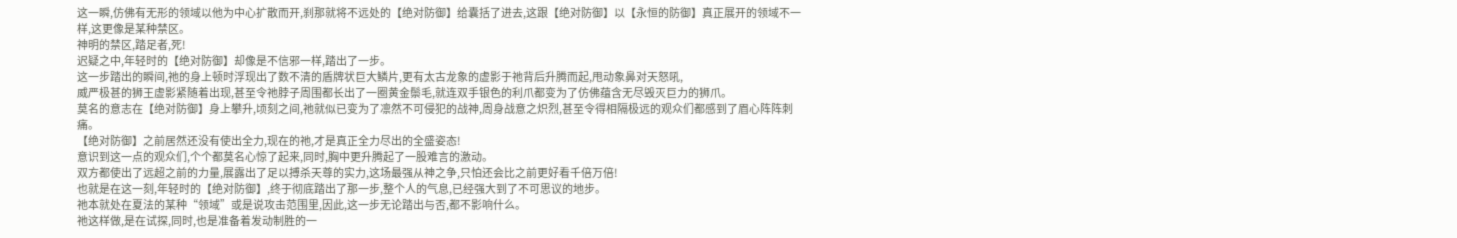这一瞬,仿佛有无形的领域以他为中心扩散而开,刹那就将不远处的【绝对防御】给囊括了进去,这跟【绝对防御】以【永恒的防御】真正展开的领域不一样,这更像是某种禁区。
神明的禁区,踏足者,死!
迟疑之中,年轻时的【绝对防御】却像是不信邪一样,踏出了一步。
这一步踏出的瞬间,祂的身上顿时浮现出了数不清的盾牌状巨大鳞片,更有太古龙象的虚影于祂背后升腾而起,甩动象鼻对天怒吼,
威严极甚的狮王虚影紧随着出现,甚至令祂脖子周围都长出了一圈黄金鬃毛,就连双手银色的利爪都变为了仿佛蕴含无尽毁灭巨力的狮爪。
莫名的意志在【绝对防御】身上攀升,顷刻之间,祂就似已变为了凛然不可侵犯的战神,周身战意之炽烈,甚至令得相隔极远的观众们都感到了眉心阵阵刺痛。
【绝对防御】之前居然还没有使出全力,现在的祂,才是真正全力尽出的全盛姿态!
意识到这一点的观众们,个个都莫名心惊了起来,同时,胸中更升腾起了一股难言的激动。
双方都使出了远超之前的力量,展露出了足以搏杀天尊的实力,这场最强从神之争,只怕还会比之前更好看千倍万倍!
也就是在这一刻,年轻时的【绝对防御】,终于彻底踏出了那一步,整个人的气息,已经强大到了不可思议的地步。
祂本就处在夏法的某种“领域”或是说攻击范围里,因此,这一步无论踏出与否,都不影响什么。
祂这样做,是在试探,同时,也是准备着发动制胜的一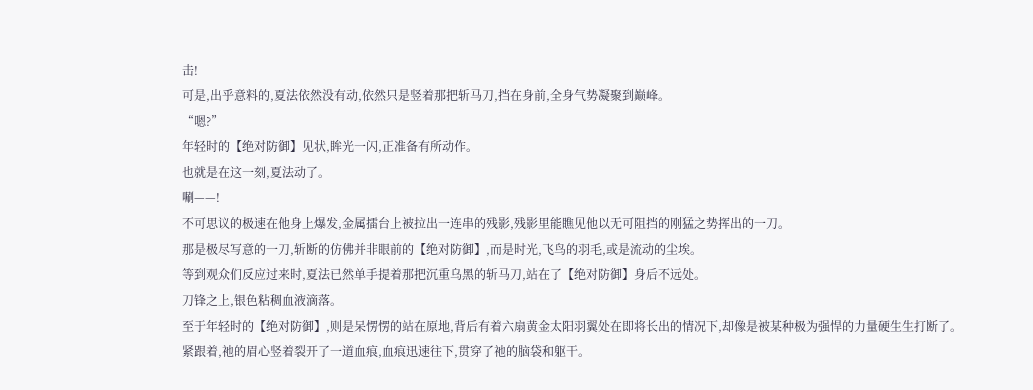击!
可是,出乎意料的,夏法依然没有动,依然只是竖着那把斩马刀,挡在身前,全身气势凝聚到巅峰。
“嗯?”
年轻时的【绝对防御】见状,眸光一闪,正准备有所动作。
也就是在这一刻,夏法动了。
唰——!
不可思议的极速在他身上爆发,金属擂台上被拉出一连串的残影,残影里能瞧见他以无可阻挡的刚猛之势挥出的一刀。
那是极尽写意的一刀,斩断的仿佛并非眼前的【绝对防御】,而是时光,飞鸟的羽毛,或是流动的尘埃。
等到观众们反应过来时,夏法已然单手提着那把沉重乌黑的斩马刀,站在了【绝对防御】身后不远处。
刀锋之上,银色粘稠血液滴落。
至于年轻时的【绝对防御】,则是呆愣愣的站在原地,背后有着六扇黄金太阳羽翼处在即将长出的情况下,却像是被某种极为强悍的力量硬生生打断了。
紧跟着,祂的眉心竖着裂开了一道血痕,血痕迅速往下,贯穿了祂的脑袋和躯干。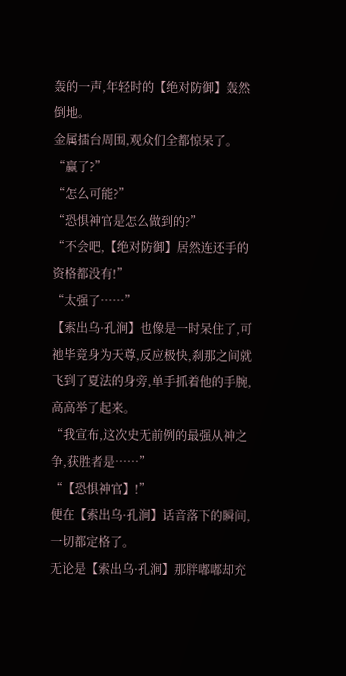轰的一声,年轻时的【绝对防御】轰然倒地。
金属擂台周围,观众们全都惊呆了。
“赢了?”
“怎么可能?”
“恐惧神官是怎么做到的?”
“不会吧,【绝对防御】居然连还手的资格都没有!”
“太强了……”
【索出乌·孔涧】也像是一时呆住了,可祂毕竟身为天尊,反应极快,刹那之间就飞到了夏法的身旁,单手抓着他的手腕,高高举了起来。
“我宣布,这次史无前例的最强从神之争,获胜者是……”
“【恐惧神官】!”
便在【索出乌·孔涧】话音落下的瞬间,一切都定格了。
无论是【索出乌·孔涧】那胖嘟嘟却充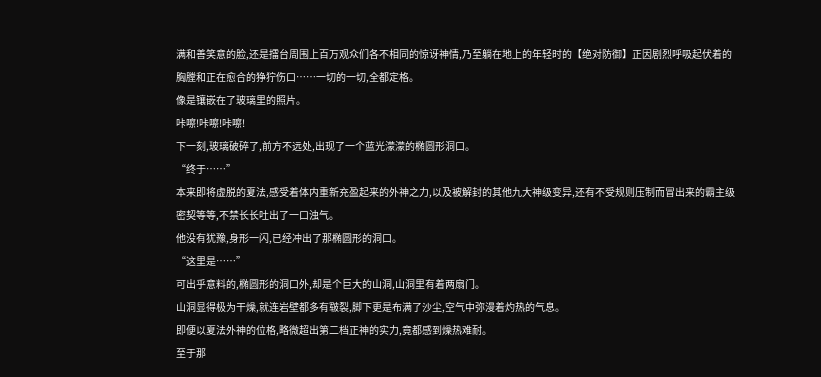满和善笑意的脸,还是擂台周围上百万观众们各不相同的惊讶神情,乃至躺在地上的年轻时的【绝对防御】正因剧烈呼吸起伏着的胸膛和正在愈合的狰狞伤口……一切的一切,全都定格。
像是镶嵌在了玻璃里的照片。
咔嚓!咔嚓!咔嚓!
下一刻,玻璃破碎了,前方不远处,出现了一个蓝光濛濛的椭圆形洞口。
“终于……”
本来即将虚脱的夏法,感受着体内重新充盈起来的外神之力,以及被解封的其他九大神级变异,还有不受规则压制而冒出来的霸主级密契等等,不禁长长吐出了一口浊气。
他没有犹豫,身形一闪,已经冲出了那椭圆形的洞口。
“这里是……”
可出乎意料的,椭圆形的洞口外,却是个巨大的山洞,山洞里有着两扇门。
山洞显得极为干燥,就连岩壁都多有皲裂,脚下更是布满了沙尘,空气中弥漫着灼热的气息。
即便以夏法外神的位格,略微超出第二档正神的实力,竟都感到燥热难耐。
至于那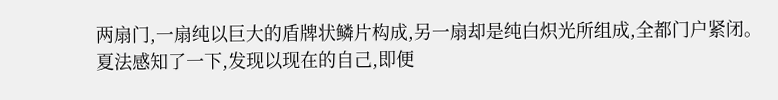两扇门,一扇纯以巨大的盾牌状鳞片构成,另一扇却是纯白炽光所组成,全都门户紧闭。
夏法感知了一下,发现以现在的自己,即便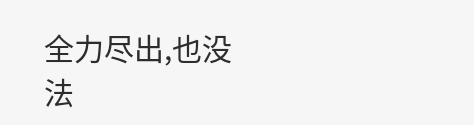全力尽出,也没法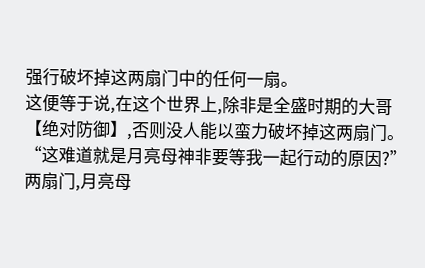强行破坏掉这两扇门中的任何一扇。
这便等于说,在这个世界上,除非是全盛时期的大哥【绝对防御】,否则没人能以蛮力破坏掉这两扇门。
“这难道就是月亮母神非要等我一起行动的原因?”
两扇门,月亮母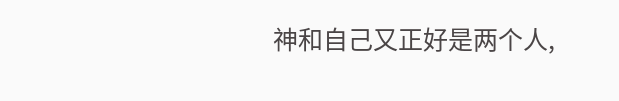神和自己又正好是两个人,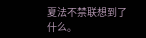夏法不禁联想到了什么。